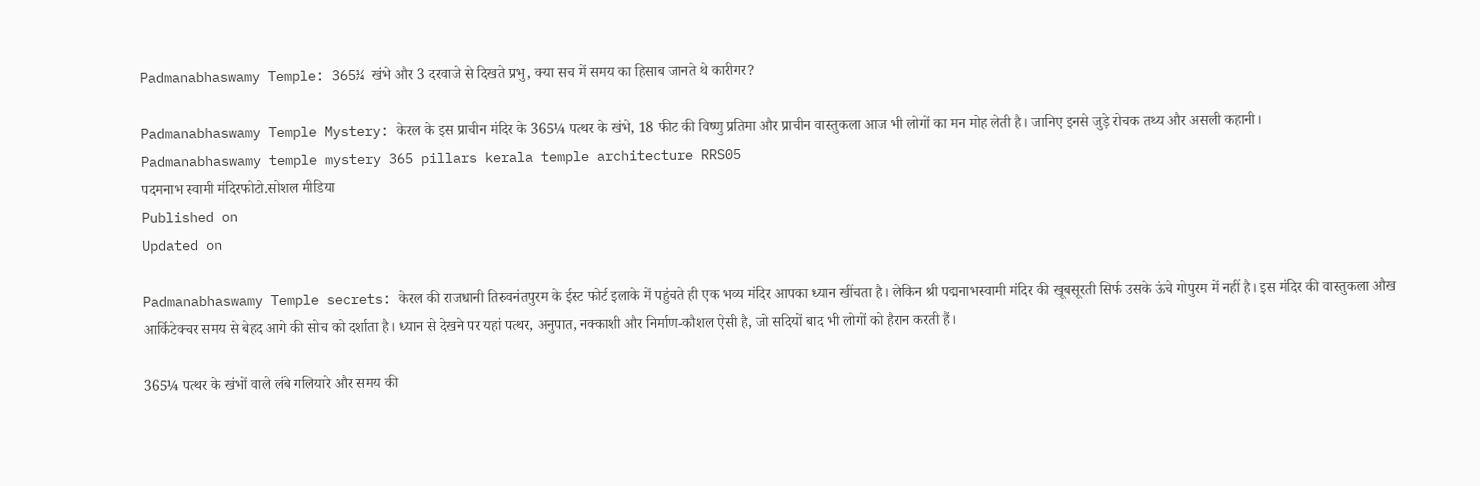Padmanabhaswamy Temple: 365¼ खंभे और 3 दरवाजे से दिखते प्रभु, क्या सच में समय का हिसाब जानते थे कारीगर?

Padmanabhaswamy Temple Mystery: केरल के इस प्राचीन मंदिर के 365¼ पत्थर के खंभे, 18 फीट की विष्णु प्रतिमा और प्राचीन वास्तुकला आज भी लोगों का मन मोह लेती है। जानिए इनसे जुड़े रोचक तथ्य और असली कहानी।
Padmanabhaswamy temple mystery 365 pillars kerala temple architecture RRS05
पदमनाभ स्वामी मंदिरफोटो.सोशल मीडिया
Published on
Updated on

Padmanabhaswamy Temple secrets: केरल की राजधानी तिरुवनंतपुरम के ईस्ट फोर्ट इलाके में पहुंचते ही एक भव्य मंदिर आपका ध्यान खींचता है। लेकिन श्री पद्मनाभस्वामी मंदिर की खूबसूरती सिर्फ उसके ऊंचे गोपुरम में नहीं है। इस मंदिर की वास्तुकला औख आर्किटेक्चर समय से बेहद आगे की सोच को दर्शाता है। ध्यान से देखने पर यहां पत्थर, अनुपात, नक्काशी और निर्माण-कौशल ऐसी है, जो सदियों बाद भी लोगों को हैरान करती हैं।

365¼ पत्थर के खंभों वाले लंबे गलियारे और समय की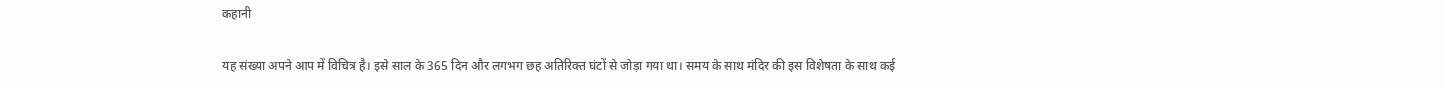कहानी

यह संख्या अपने आप में विचित्र है। इसे साल के 365 दिन और लगभग छह अतिरिक्त घंटों से जोड़ा गया था। समय के साथ मंदिर की इस विशेषता के साथ कई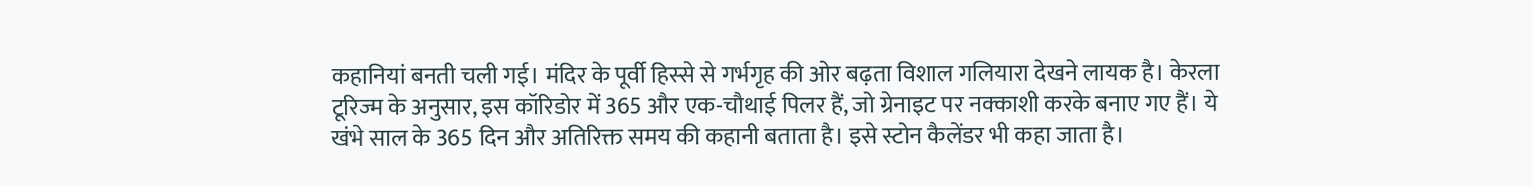कहानियां बनती चली गई। मंदिर के पूर्वी हिस्से से गर्भगृह की ओर बढ़ता विशाल गलियारा देखने लायक है। केरला टूरिज्म के अनुसार, इस कॉरिडोर में 365 और एक-चौथाई पिलर हैं, जो ग्रेनाइट पर नक्काशी करके बनाए गए हैं। ये खंभे साल के 365 दिन और अतिरिक्त समय की कहानी बताता है। इसे स्टोन कैलेंडर भी कहा जाता है।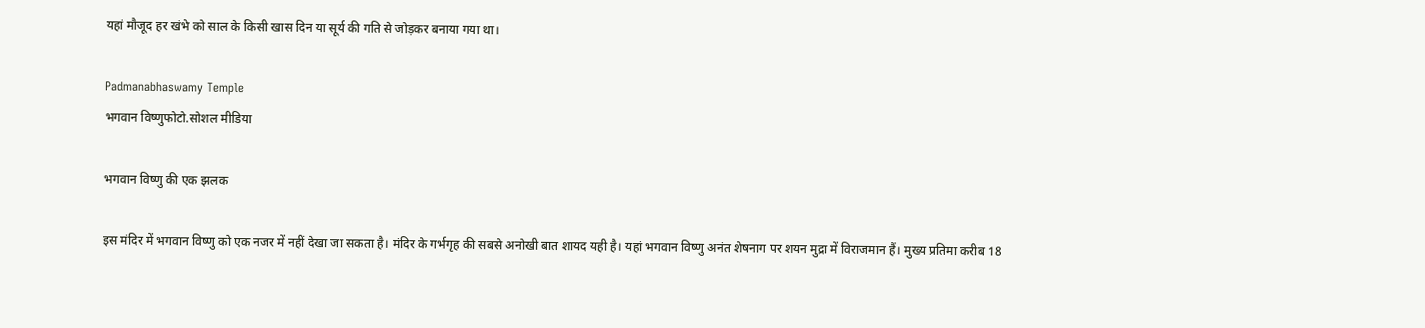यहां मौजूद हर खंभे को साल के किसी खास दिन या सूर्य की गति से जोड़कर बनाया गया था।

Padmanabhaswamy Temple
भगवान विष्णुफोटो.सोशल मीडिया

भगवान विष्णु की एक झलक

इस मंदिर में भगवान विष्णु को एक नजर में नहीं देखा जा सकता है। मंदिर के गर्भगृह की सबसे अनोखी बात शायद यही है। यहां भगवान विष्णु अनंत शेषनाग पर शयन मुद्रा में विराजमान हैं। मुख्य प्रतिमा करीब 18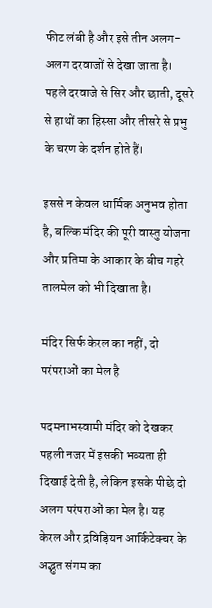फीट लंबी है और इसे तीन अलग-अलग दरवाजों से देखा जाता है। पहले दरवाजे से सिर और छाती, दूसरे से हाथों का हिस्सा और तीसरे से प्रभु के चरण के दर्शन होते हैं।

इससे न केवल धार्मिक अनुभव होता है, बल्कि मंदिर की पूरी वास्तु योजना और प्रतिमा के आकार के बीच गहरे तालमेल को भी दिखाता है।

मंदिर सिर्फ केरल का नहीं, दो परंपराओं का मेल है

पदमनाभस्वामी मंदिर को देखकर पहली नजर में इसकी भव्यता ही दिखाई देती है, लेकिन इसके पीछे दो अलग परंपराओं का मेल है। यह केरल और द्रविड़ियन आर्किटेक्चर के अद्भुत संगम का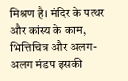मिश्रण है। मंदिर के पत्थर और कांस्य के काम, भित्तिचित्र और अलग-अलग मंडप इसकी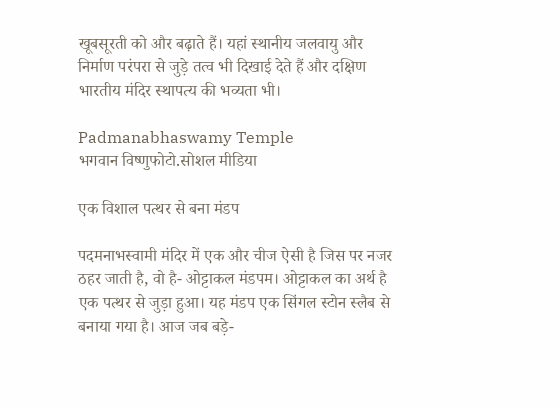खूबसूरती को और बढ़ाते हैं। यहां स्थानीय जलवायु और निर्माण परंपरा से जुड़े तत्व भी दिखाई देते हैं और दक्षिण भारतीय मंदिर स्थापत्य की भव्यता भी।

Padmanabhaswamy Temple
भगवान विष्णुफोटो.सोशल मीडिया

एक विशाल पत्थर से बना मंडप

पदमनाभस्वामी मंदिर में एक और चीज ऐसी है जिस पर नजर ठहर जाती है, वो है- ओट्टाकल मंडपम। ओट्टाकल का अर्थ है एक पत्थर से जुड़ा हुआ। यह मंडप एक सिंगल स्टोन स्लैब से बनाया गया है। आज जब बड़े-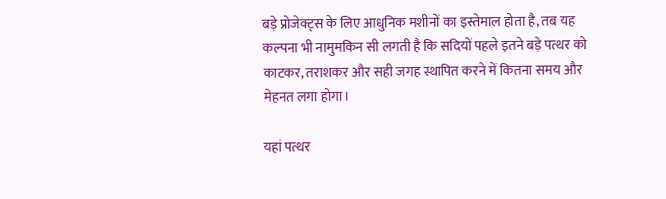बड़े प्रोजेक्ट्स के लिए आधुनिक मशीनों का इस्तेमाल होता है, तब यह कल्पना भी नामुमकिन सी लगती है कि सदियों पहले इतने बड़े पत्थर को काटकर, तराशकर और सही जगह स्थापित करने में कितना समय और मेहनत लगा होगा।

यहां पत्थर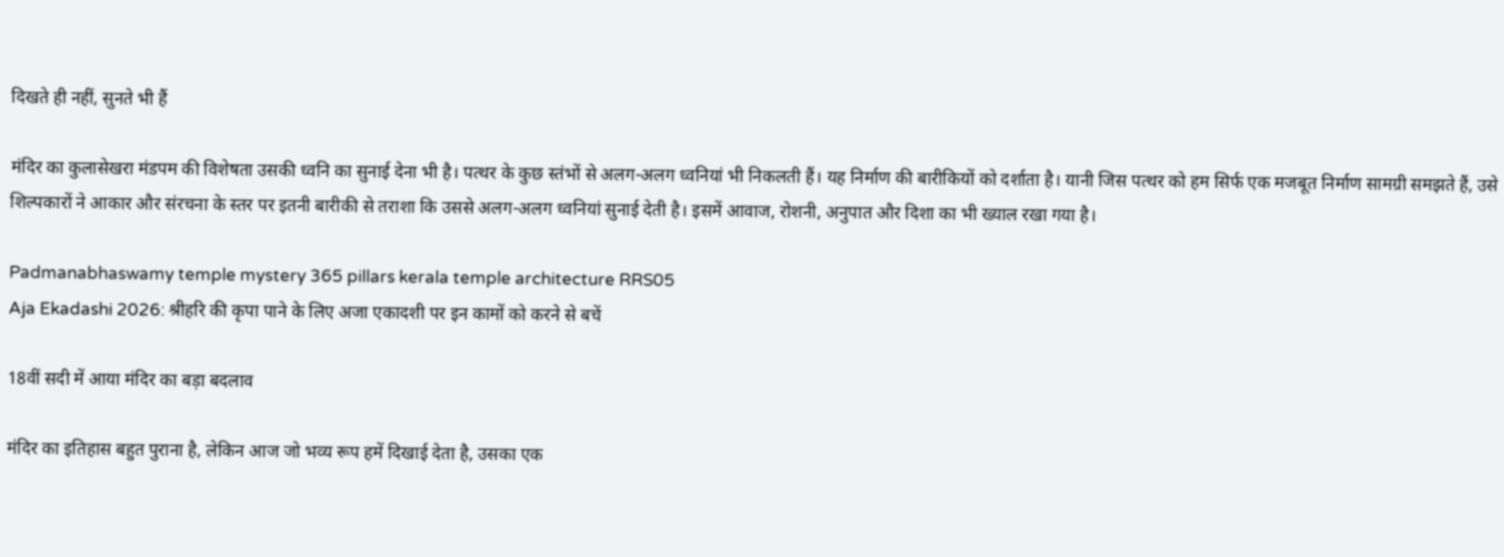दिखते ही नहीं, सुनते भी हैं

मंदिर का कुलासेखरा मंडपम की विशेषता उसकी ध्वनि का सुनाई देना भी है। पत्थर के कुछ स्तंभों से अलग-अलग ध्वनियां भी निकलती हैं। यह निर्माण की बारीकियों को दर्शाता है। यानी जिस पत्थर को हम सिर्फ एक मजबूत निर्माण सामग्री समझते हैं, उसे शिल्पकारों ने आकार और संरचना के स्तर पर इतनी बारीकी से तराशा कि उससे अलग-अलग ध्वनियां सुनाई देती है। इसमें आवाज, रोशनी, अनुपात और दिशा का भी ख्याल रखा गया है।

Padmanabhaswamy temple mystery 365 pillars kerala temple architecture RRS05
Aja Ekadashi 2026: श्रीहरि की कृपा पाने के लिए अजा एकादशी पर इन कामों को करने से बचें

18वीं सदी में आया मंदिर का बड़ा बदलाव

मंदिर का इतिहास बहुत पुराना है, लेकिन आज जो भव्य रूप हमें दिखाई देता है, उसका एक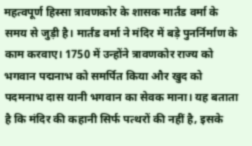महत्वपूर्ण हिस्सा त्रावणकोर के शासक मार्तंड वर्मा के समय से जुड़ी है। मार्तंड वर्मा ने मंदिर में बड़े पुनर्निर्माण के काम करवाए। 1750 में उन्होंने त्रावणकोर राज्य को भगवान पद्मनाभ को समर्पित किया और खुद को पदमनाभ दास यानी भगवान का सेवक माना। यह बताता है कि मंदिर की कहानी सिर्फ पत्थरों की नहीं है, इसके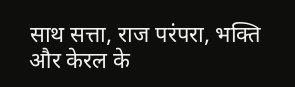साथ सत्ता, राज परंपरा, भक्ति और केरल के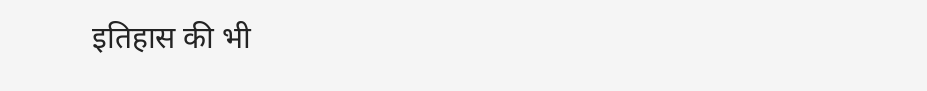इतिहास की भी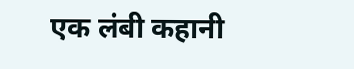एक लंबी कहानी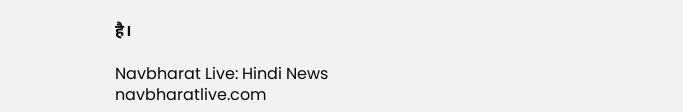है।

Navbharat Live: Hindi News
navbharatlive.com